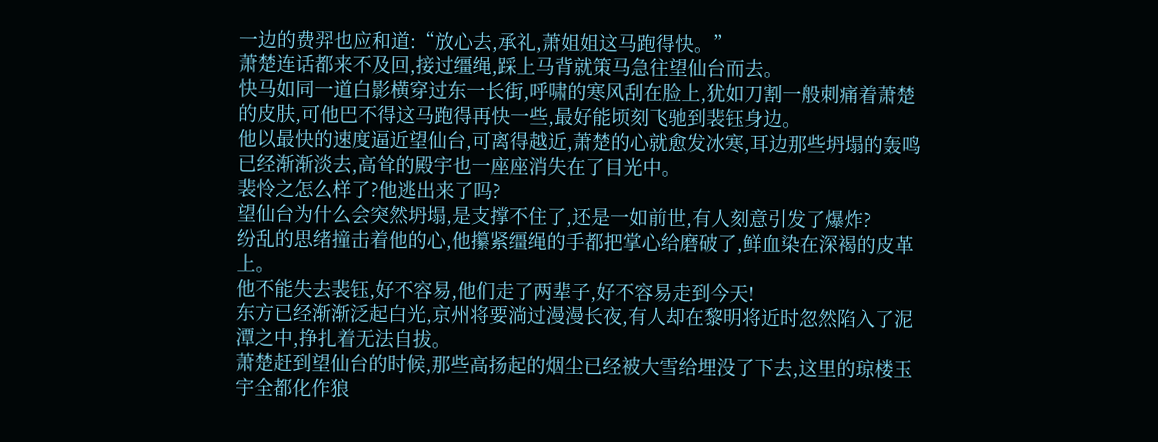一边的费羿也应和道:“放心去,承礼,萧姐姐这马跑得快。”
萧楚连话都来不及回,接过缰绳,踩上马背就策马急往望仙台而去。
快马如同一道白影横穿过东一长街,呼啸的寒风刮在脸上,犹如刀割一般刺痛着萧楚的皮肤,可他巴不得这马跑得再快一些,最好能顷刻飞驰到裴钰身边。
他以最快的速度逼近望仙台,可离得越近,萧楚的心就愈发冰寒,耳边那些坍塌的轰鸣已经渐渐淡去,高耸的殿宇也一座座消失在了目光中。
裴怜之怎么样了?他逃出来了吗?
望仙台为什么会突然坍塌,是支撑不住了,还是一如前世,有人刻意引发了爆炸?
纷乱的思绪撞击着他的心,他攥紧缰绳的手都把掌心给磨破了,鲜血染在深褐的皮革上。
他不能失去裴钰,好不容易,他们走了两辈子,好不容易走到今天!
东方已经渐渐泛起白光,京州将要淌过漫漫长夜,有人却在黎明将近时忽然陷入了泥潭之中,挣扎着无法自拔。
萧楚赶到望仙台的时候,那些高扬起的烟尘已经被大雪给埋没了下去,这里的琼楼玉宇全都化作狼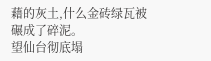藉的灰土,什么金砖绿瓦被碾成了碎泥。
望仙台彻底塌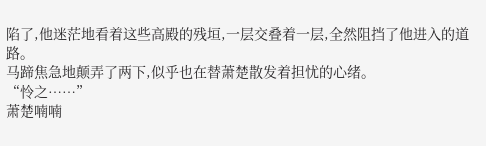陷了,他迷茫地看着这些高殿的残垣,一层交叠着一层,全然阻挡了他进入的道路。
马蹄焦急地颠弄了两下,似乎也在替萧楚散发着担忧的心绪。
“怜之……”
萧楚喃喃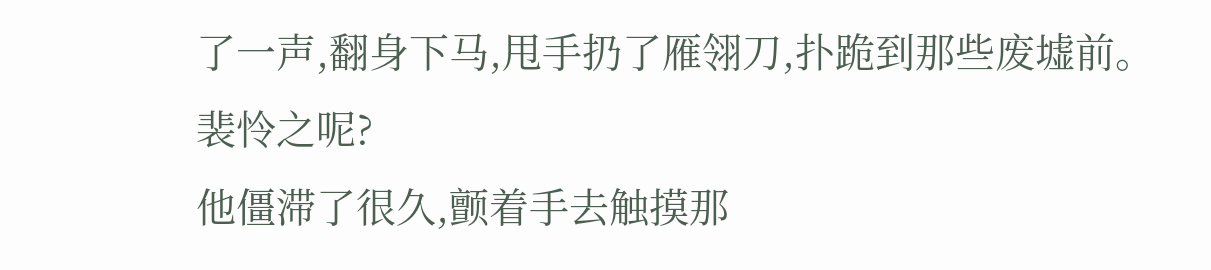了一声,翻身下马,甩手扔了雁翎刀,扑跪到那些废墟前。
裴怜之呢?
他僵滞了很久,颤着手去触摸那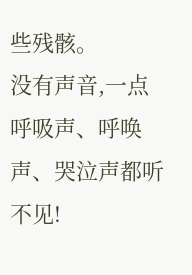些残骸。
没有声音,一点呼吸声、呼唤声、哭泣声都听不见!